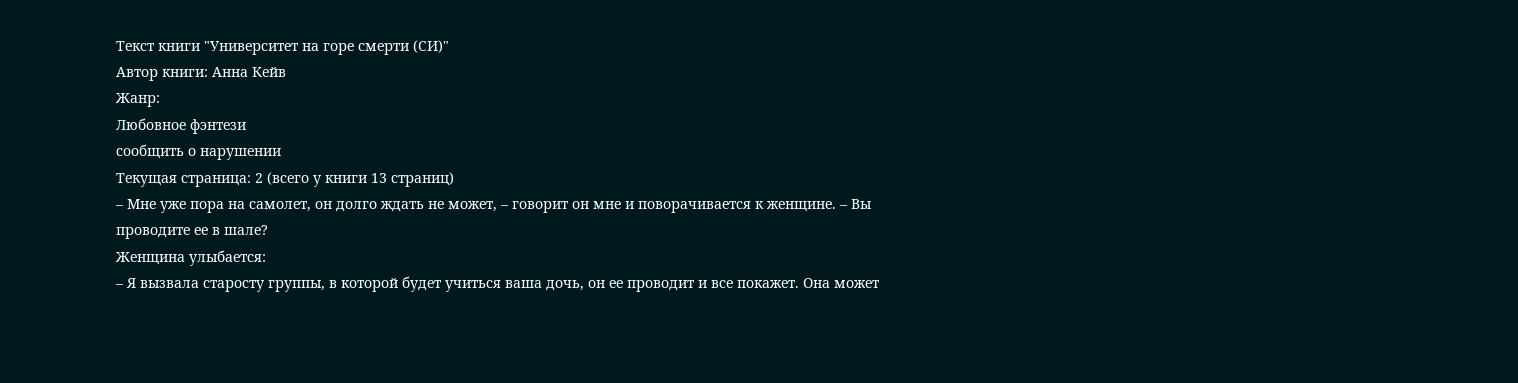Текст книги "Университет на горе смерти (СИ)"
Автор книги: Анна Кейв
Жанр:
Любовное фэнтези
сообщить о нарушении
Текущая страница: 2 (всего у книги 13 страниц)
– Мне уже пора на самолет, он долго ждать не может, – говорит он мне и поворачивается к женщине. – Вы проводите ее в шале?
Женщина улыбается:
– Я вызвала старосту группы, в которой будет учиться ваша дочь, он ее проводит и все покажет. Она может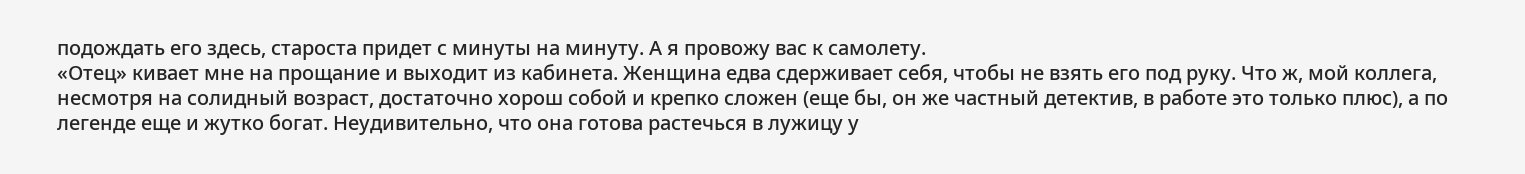подождать его здесь, староста придет с минуты на минуту. А я провожу вас к самолету.
«Отец» кивает мне на прощание и выходит из кабинета. Женщина едва сдерживает себя, чтобы не взять его под руку. Что ж, мой коллега, несмотря на солидный возраст, достаточно хорош собой и крепко сложен (еще бы, он же частный детектив, в работе это только плюс), а по легенде еще и жутко богат. Неудивительно, что она готова растечься в лужицу у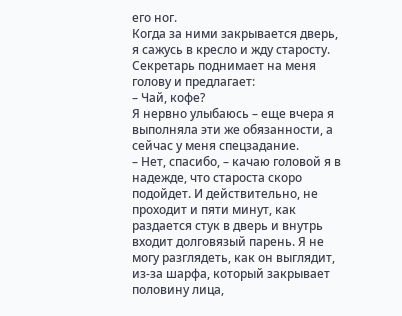его ног.
Когда за ними закрывается дверь, я сажусь в кресло и жду старосту. Секретарь поднимает на меня голову и предлагает:
– Чай, кофе?
Я нервно улыбаюсь – еще вчера я выполняла эти же обязанности, а сейчас у меня спецзадание.
– Нет, спасибо, – качаю головой я в надежде, что староста скоро подойдет. И действительно, не проходит и пяти минут, как раздается стук в дверь и внутрь входит долговязый парень. Я не могу разглядеть, как он выглядит, из-за шарфа, который закрывает половину лица,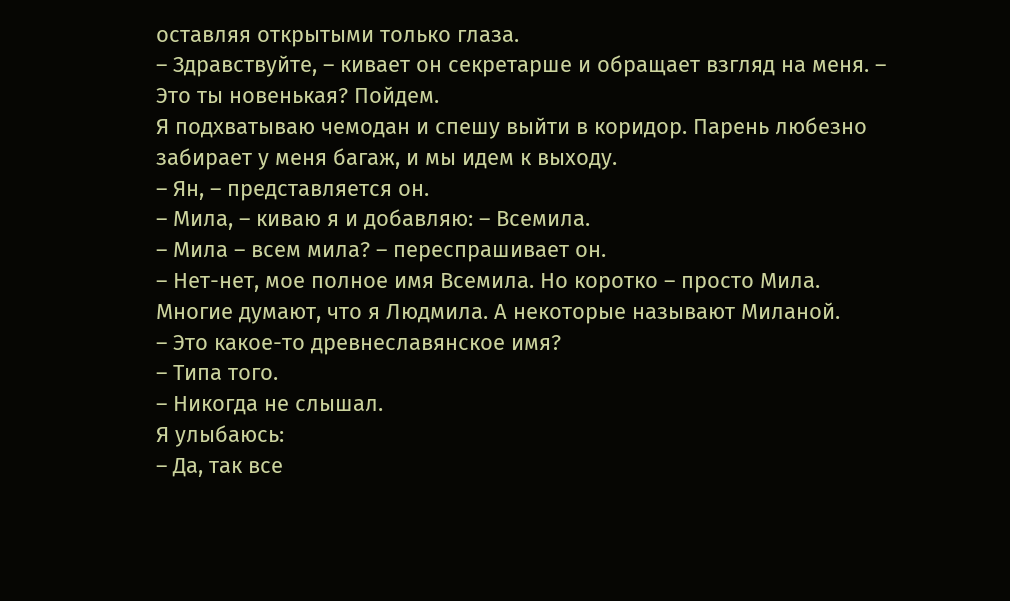оставляя открытыми только глаза.
– Здравствуйте, – кивает он секретарше и обращает взгляд на меня. – Это ты новенькая? Пойдем.
Я подхватываю чемодан и спешу выйти в коридор. Парень любезно забирает у меня багаж, и мы идем к выходу.
– Ян, – представляется он.
– Мила, – киваю я и добавляю: – Всемила.
– Мила – всем мила? – переспрашивает он.
– Нет-нет, мое полное имя Всемила. Но коротко – просто Мила. Многие думают, что я Людмила. А некоторые называют Миланой.
– Это какое-то древнеславянское имя?
– Типа того.
– Никогда не слышал.
Я улыбаюсь:
– Да, так все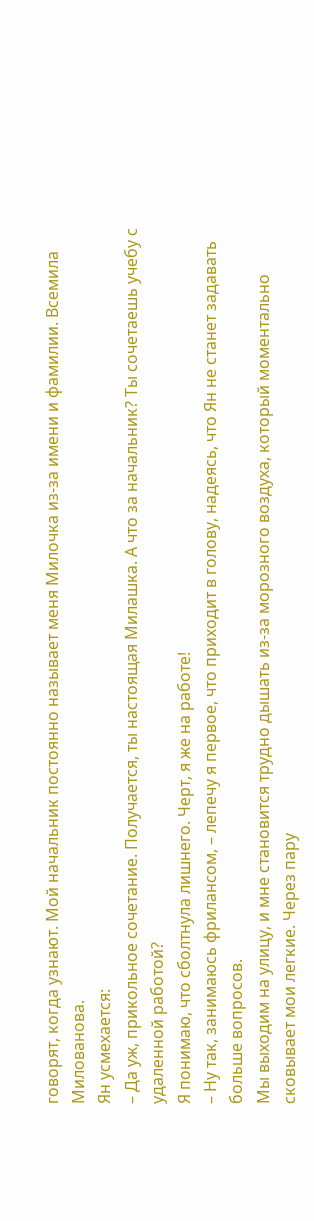говорят, когда узнают. Мой начальник постоянно называет меня Милочка из-за имени и фамилии. Всемила Милованова.
Ян усмехается:
– Да уж, прикольное сочетание. Получается, ты настоящая Милашка. А что за начальник? Ты сочетаешь учебу с удаленной работой?
Я понимаю, что сболтнула лишнего. Черт, я же на работе!
– Ну так, занимаюсь фрилансом, – лепечу я первое, что приходит в голову, надеясь, что Ян не станет задавать больше вопросов.
Мы выходим на улицу, и мне становится трудно дышать из-за морозного воздуха, который моментально сковывает мои легкие. Через пару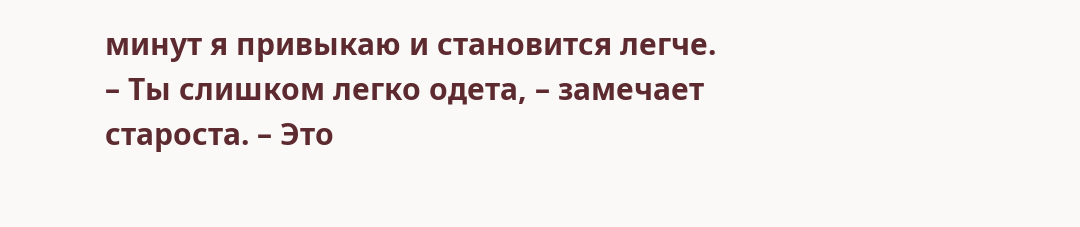минут я привыкаю и становится легче.
– Ты слишком легко одета, – замечает староста. – Это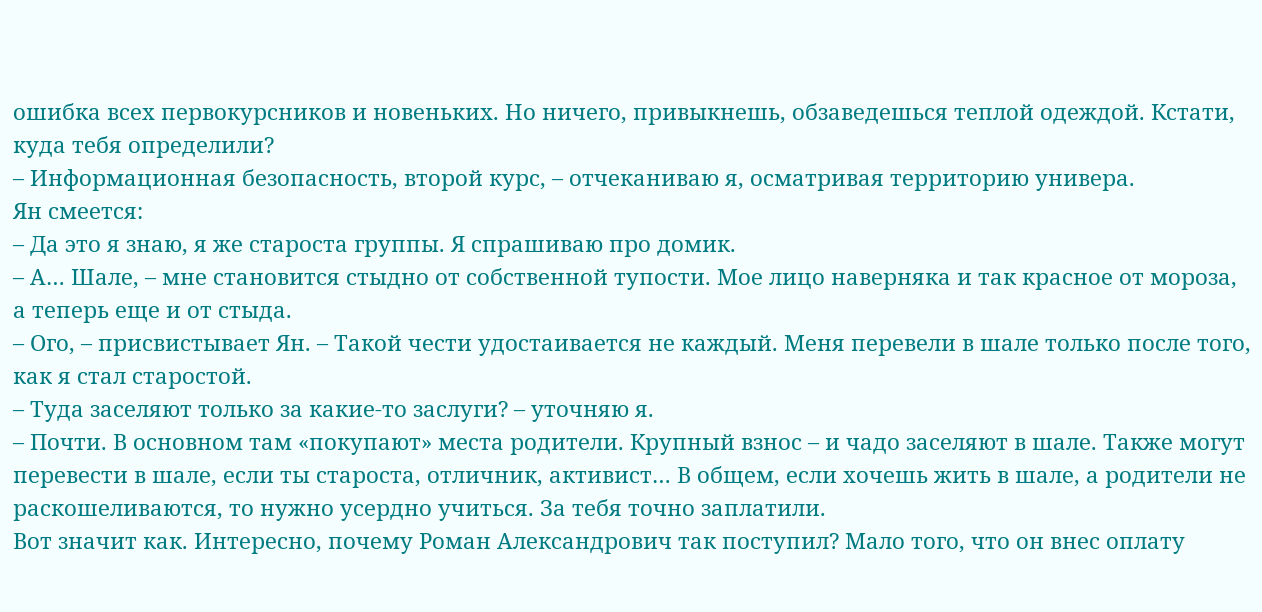ошибка всех первокурсников и новеньких. Но ничего, привыкнешь, обзаведешься теплой одеждой. Кстати, куда тебя определили?
– Информационная безопасность, второй курс, – отчеканиваю я, осматривая территорию универа.
Ян смеется:
– Да это я знаю, я же староста группы. Я спрашиваю про домик.
– А… Шале, – мне становится стыдно от собственной тупости. Мое лицо наверняка и так красное от мороза, а теперь еще и от стыда.
– Ого, – присвистывает Ян. – Такой чести удостаивается не каждый. Меня перевели в шале только после того, как я стал старостой.
– Туда заселяют только за какие-то заслуги? – уточняю я.
– Почти. В основном там «покупают» места родители. Крупный взнос – и чадо заселяют в шале. Также могут перевести в шале, если ты староста, отличник, активист… В общем, если хочешь жить в шале, а родители не раскошеливаются, то нужно усердно учиться. За тебя точно заплатили.
Вот значит как. Интересно, почему Роман Александрович так поступил? Мало того, что он внес оплату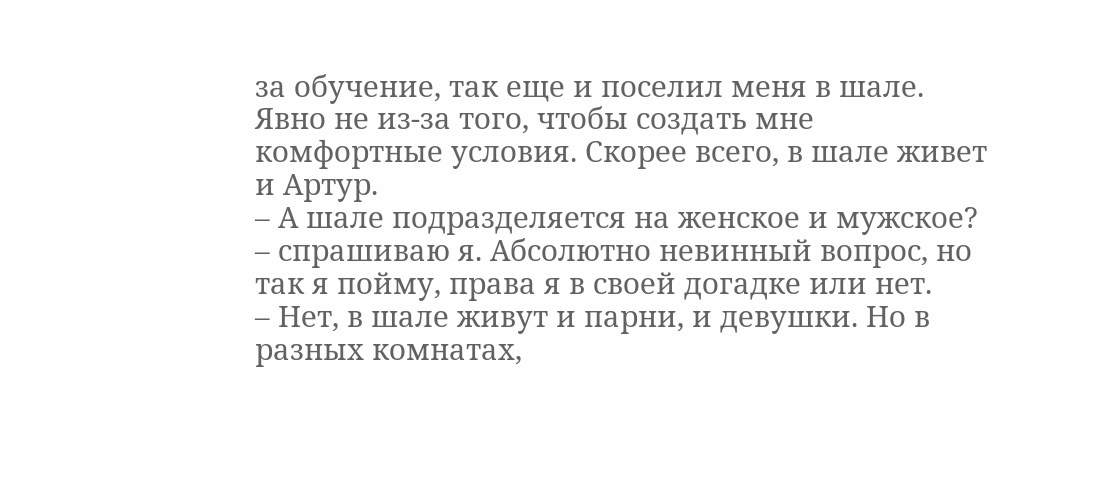за обучение, так еще и поселил меня в шале. Явно не из-за того, чтобы создать мне комфортные условия. Скорее всего, в шале живет и Артур.
– А шале подразделяется на женское и мужское? – спрашиваю я. Абсолютно невинный вопрос, но так я пойму, права я в своей догадке или нет.
– Нет, в шале живут и парни, и девушки. Но в разных комнатах,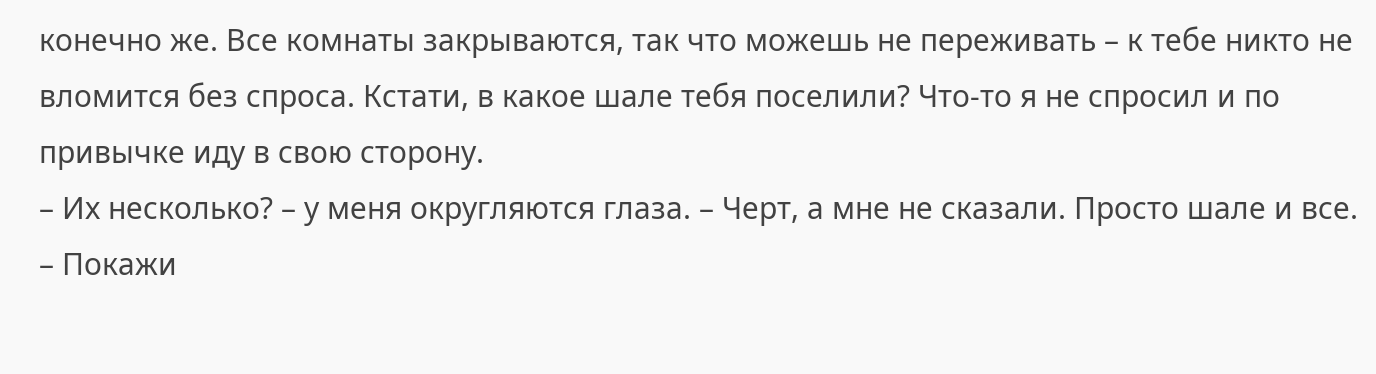конечно же. Все комнаты закрываются, так что можешь не переживать – к тебе никто не вломится без спроса. Кстати, в какое шале тебя поселили? Что-то я не спросил и по привычке иду в свою сторону.
– Их несколько? – у меня округляются глаза. – Черт, а мне не сказали. Просто шале и все.
– Покажи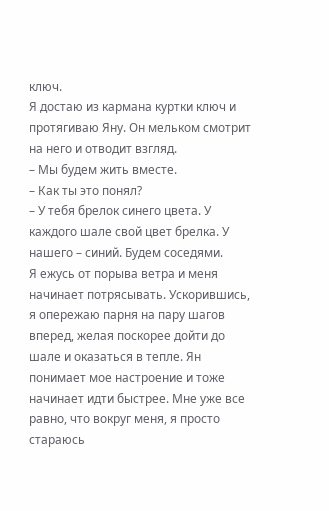ключ.
Я достаю из кармана куртки ключ и протягиваю Яну. Он мельком смотрит на него и отводит взгляд.
– Мы будем жить вместе.
– Как ты это понял?
– У тебя брелок синего цвета. У каждого шале свой цвет брелка. У нашего – синий. Будем соседями.
Я ежусь от порыва ветра и меня начинает потрясывать. Ускорившись, я опережаю парня на пару шагов вперед, желая поскорее дойти до шале и оказаться в тепле. Ян понимает мое настроение и тоже начинает идти быстрее. Мне уже все равно, что вокруг меня, я просто стараюсь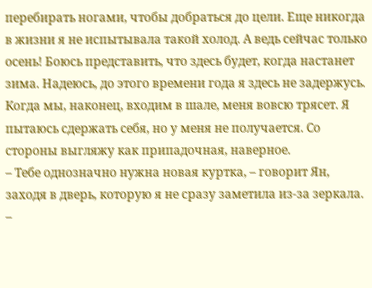перебирать ногами, чтобы добраться до цели. Еще никогда в жизни я не испытывала такой холод. А ведь сейчас только осень! Боюсь представить, что здесь будет, когда настанет зима. Надеюсь, до этого времени года я здесь не задержусь.
Когда мы, наконец, входим в шале, меня вовсю трясет. Я пытаюсь сдержать себя, но у меня не получается. Со стороны выгляжу как припадочная, наверное.
– Тебе однозначно нужна новая куртка, – говорит Ян, заходя в дверь, которую я не сразу заметила из-за зеркала. –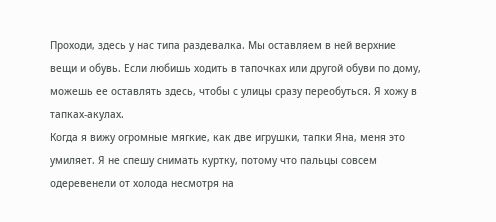Проходи, здесь у нас типа раздевалка. Мы оставляем в ней верхние вещи и обувь. Если любишь ходить в тапочках или другой обуви по дому, можешь ее оставлять здесь, чтобы с улицы сразу переобуться. Я хожу в тапках-акулах.
Когда я вижу огромные мягкие, как две игрушки, тапки Яна, меня это умиляет. Я не спешу снимать куртку, потому что пальцы совсем одеревенели от холода несмотря на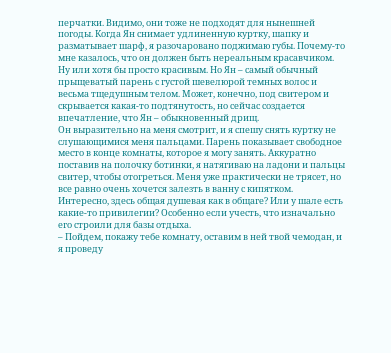перчатки. Видимо, они тоже не подходят для нынешней погоды. Когда Ян снимает удлиненную куртку, шапку и разматывает шарф, я разочаровано поджимаю губы. Почему-то мне казалось, что он должен быть нереальным красавчиком. Ну или хотя бы просто красивым. Но Ян – самый обычный прыщеватый парень с густой шевелюрой темных волос и весьма тщедушным телом. Может, конечно, под свитером и скрывается какая-то подтянутость, но сейчас создается впечатление, что Ян – обыкновенный дрищ.
Он выразительно на меня смотрит, и я спешу снять куртку не слушающимися меня пальцами. Парень показывает свободное место в конце комнаты, которое я могу занять. Аккуратно поставив на полочку ботинки, я натягиваю на ладони и пальцы свитер, чтобы отогреться. Меня уже практически не трясет, но все равно очень хочется залезть в ванну с кипятком. Интересно, здесь общая душевая как в общаге? Или у шале есть какие-то привилегии? Особенно если учесть, что изначально его строили для базы отдыха.
– Пойдем, покажу тебе комнату, оставим в ней твой чемодан, и я проведу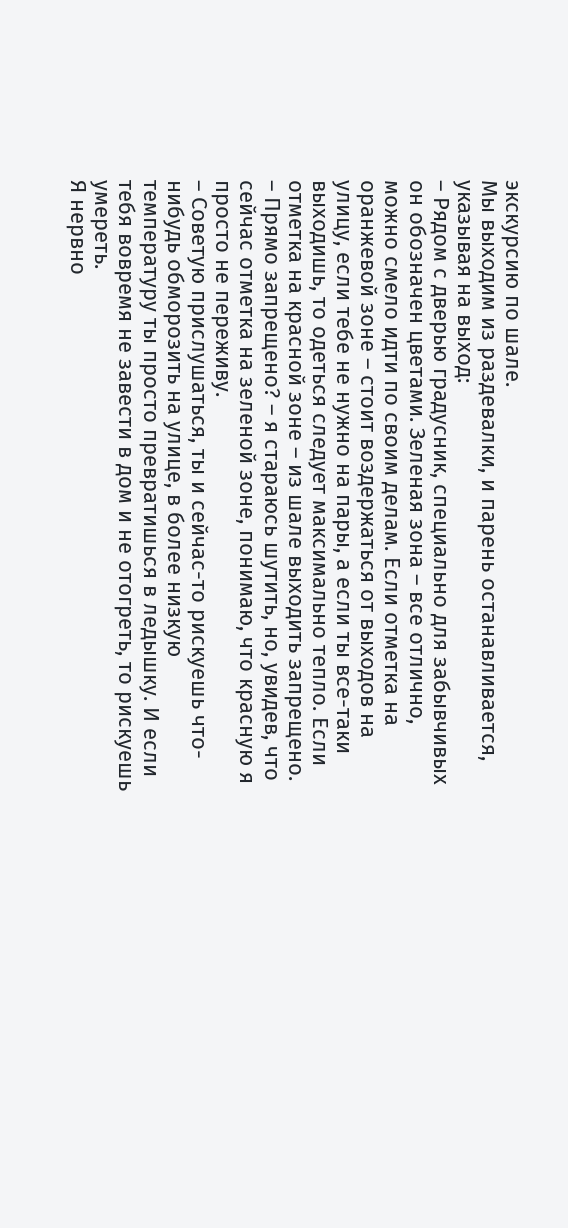экскурсию по шале.
Мы выходим из раздевалки, и парень останавливается, указывая на выход:
– Рядом с дверью градусник, специально для забывчивых он обозначен цветами. Зеленая зона – все отлично, можно смело идти по своим делам. Если отметка на оранжевой зоне – стоит воздержаться от выходов на улицу, если тебе не нужно на пары, а если ты все-таки выходишь, то одеться следует максимально тепло. Если отметка на красной зоне – из шале выходить запрещено.
– Прямо запрещено? – я стараюсь шутить, но, увидев, что сейчас отметка на зеленой зоне, понимаю, что красную я просто не переживу.
– Советую прислушаться, ты и сейчас-то рискуешь что-нибудь обморозить на улице, в более низкую температуру ты просто превратишься в ледышку. И если тебя вовремя не завести в дом и не отогреть, то рискуешь умереть.
Я нервно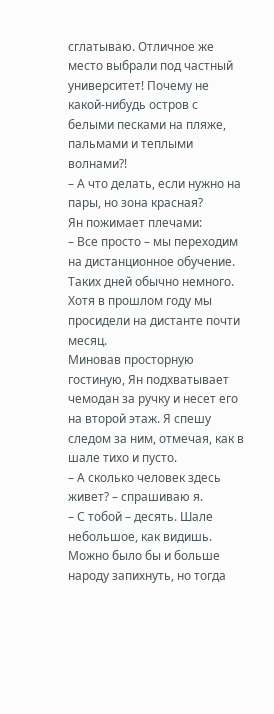сглатываю. Отличное же место выбрали под частный университет! Почему не какой-нибудь остров с белыми песками на пляже, пальмами и теплыми волнами?!
– А что делать, если нужно на пары, но зона красная?
Ян пожимает плечами:
– Все просто – мы переходим на дистанционное обучение. Таких дней обычно немного. Хотя в прошлом году мы просидели на дистанте почти месяц.
Миновав просторную гостиную, Ян подхватывает чемодан за ручку и несет его на второй этаж. Я спешу следом за ним, отмечая, как в шале тихо и пусто.
– А сколько человек здесь живет? – спрашиваю я.
– С тобой – десять. Шале небольшое, как видишь. Можно было бы и больше народу запихнуть, но тогда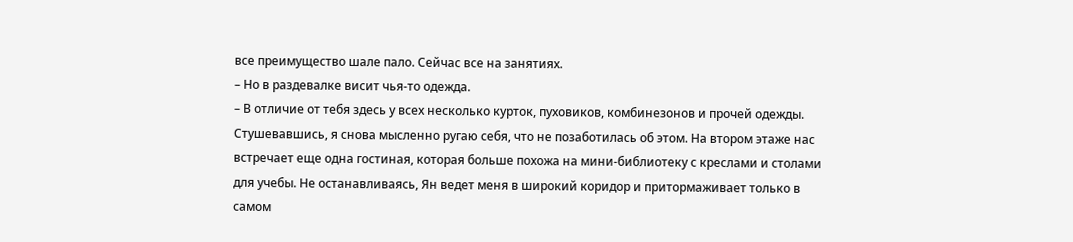все преимущество шале пало. Сейчас все на занятиях.
– Но в раздевалке висит чья-то одежда.
– В отличие от тебя здесь у всех несколько курток, пуховиков, комбинезонов и прочей одежды.
Стушевавшись, я снова мысленно ругаю себя, что не позаботилась об этом. На втором этаже нас встречает еще одна гостиная, которая больше похожа на мини-библиотеку с креслами и столами для учебы. Не останавливаясь, Ян ведет меня в широкий коридор и притормаживает только в самом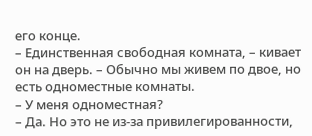его конце.
– Единственная свободная комната, – кивает он на дверь. – Обычно мы живем по двое, но есть одноместные комнаты.
– У меня одноместная?
– Да. Но это не из-за привилегированности,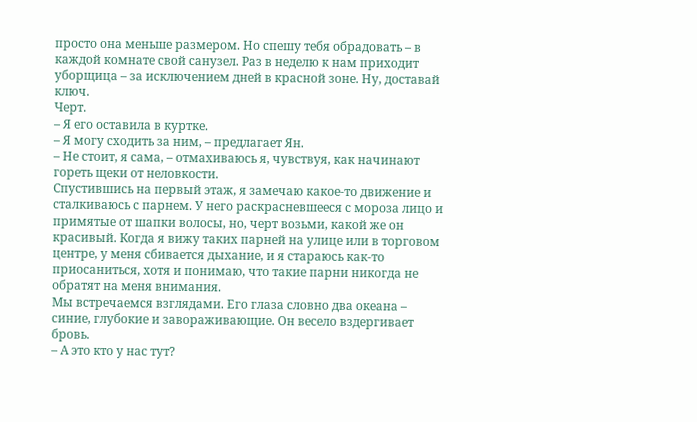просто она меньше размером. Но спешу тебя обрадовать – в каждой комнате свой санузел. Раз в неделю к нам приходит уборщица – за исключением дней в красной зоне. Ну, доставай ключ.
Черт.
– Я его оставила в куртке.
– Я могу сходить за ним, – предлагает Ян.
– Не стоит, я сама, – отмахиваюсь я, чувствуя, как начинают гореть щеки от неловкости.
Спустившись на первый этаж, я замечаю какое-то движение и сталкиваюсь с парнем. У него раскрасневшееся с мороза лицо и примятые от шапки волосы, но, черт возьми, какой же он красивый. Когда я вижу таких парней на улице или в торговом центре, у меня сбивается дыхание, и я стараюсь как-то приосаниться, хотя и понимаю, что такие парни никогда не обратят на меня внимания.
Мы встречаемся взглядами. Его глаза словно два океана – синие, глубокие и завораживающие. Он весело вздергивает бровь.
– А это кто у нас тут?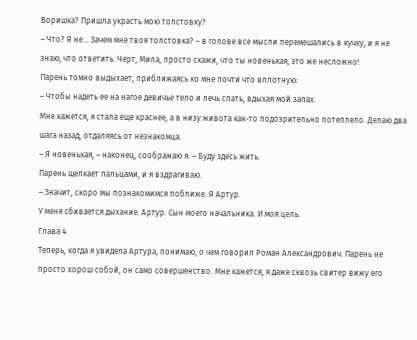Воришка? Пришла украсть мою толстовку?
– Что? Я не… Зачем мне твоя толстовка? – в голове все мысли перемешались в кучку, и я не знаю, что ответить. Черт, Мила, просто скажи, что ты новенькая, это же несложно!
Парень томно выдыхает, приближаясь ко мне почти что вплотную:
– Чтобы надеть ее на нагое девичье тело и лечь спать, вдыхая мой запах.
Мне кажется, я стала еще краснее, а в низу живота как-то подозрительно потеплело. Делаю два шага назад, отдаляясь от незнакомца.
– Я новенькая, – наконец, соображаю я. – Буду здесь жить.
Парень щелкает пальцами, и я вздрагиваю.
– Значит, скоро мы познакомимся поближе. Я Артур.
У меня сбивается дыхание. Артур. Сын моего начальника. И моя цель.
Глава 4
Теперь, когда я увидела Артура, понимаю, о чем говорил Роман Александрович. Парень не просто хорош собой, он само совершенство. Мне кажется, я даже сквозь свитер вижу его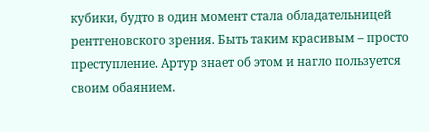кубики, будто в один момент стала обладательницей рентгеновского зрения. Быть таким красивым – просто преступление. Артур знает об этом и нагло пользуется своим обаянием.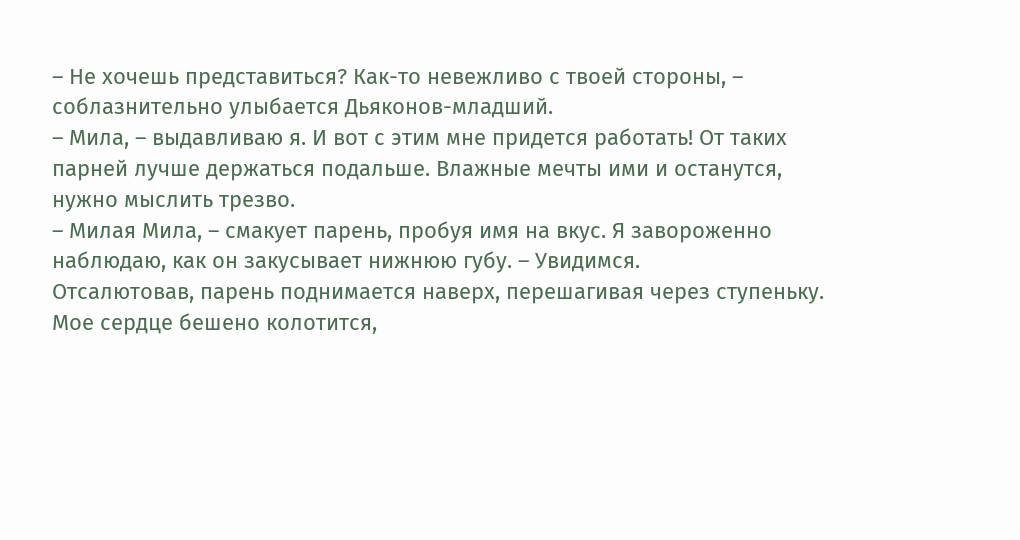– Не хочешь представиться? Как-то невежливо с твоей стороны, – соблазнительно улыбается Дьяконов-младший.
– Мила, – выдавливаю я. И вот с этим мне придется работать! От таких парней лучше держаться подальше. Влажные мечты ими и останутся, нужно мыслить трезво.
– Милая Мила, – смакует парень, пробуя имя на вкус. Я завороженно наблюдаю, как он закусывает нижнюю губу. – Увидимся.
Отсалютовав, парень поднимается наверх, перешагивая через ступеньку. Мое сердце бешено колотится,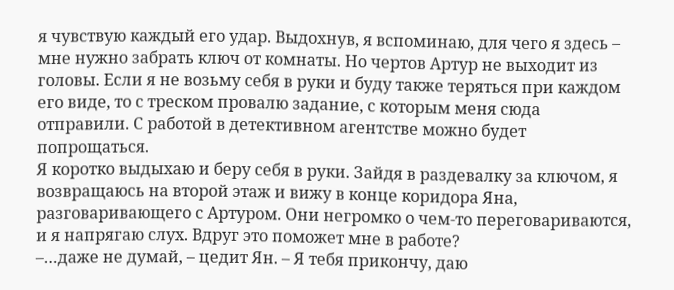я чувствую каждый его удар. Выдохнув, я вспоминаю, для чего я здесь – мне нужно забрать ключ от комнаты. Но чертов Артур не выходит из головы. Если я не возьму себя в руки и буду также теряться при каждом его виде, то с треском провалю задание, с которым меня сюда отправили. С работой в детективном агентстве можно будет попрощаться.
Я коротко выдыхаю и беру себя в руки. Зайдя в раздевалку за ключом, я возвращаюсь на второй этаж и вижу в конце коридора Яна, разговаривающего с Артуром. Они негромко о чем-то переговариваются, и я напрягаю слух. Вдруг это поможет мне в работе?
–…даже не думай, – цедит Ян. – Я тебя прикончу, даю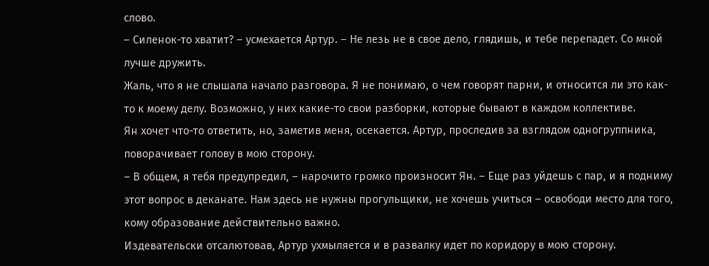слово.
– Силенок-то хватит? – усмехается Артур. – Не лезь не в свое дело, глядишь, и тебе перепадет. Со мной лучше дружить.
Жаль, что я не слышала начало разговора. Я не понимаю, о чем говорят парни, и относится ли это как-то к моему делу. Возможно, у них какие-то свои разборки, которые бывают в каждом коллективе.
Ян хочет что-то ответить, но, заметив меня, осекается. Артур, проследив за взглядом одногруппника, поворачивает голову в мою сторону.
– В общем, я тебя предупредил, – нарочито громко произносит Ян. – Еще раз уйдешь с пар, и я подниму этот вопрос в деканате. Нам здесь не нужны прогульщики, не хочешь учиться – освободи место для того, кому образование действительно важно.
Издевательски отсалютовав, Артур ухмыляется и в развалку идет по коридору в мою сторону.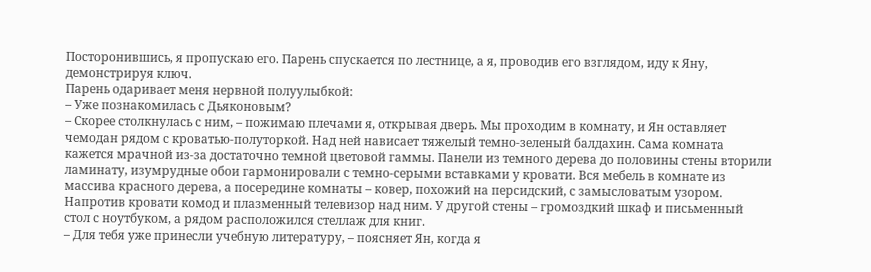Посторонившись, я пропускаю его. Парень спускается по лестнице, а я, проводив его взглядом, иду к Яну, демонстрируя ключ.
Парень одаривает меня нервной полуулыбкой:
– Уже познакомилась с Дьяконовым?
– Скорее столкнулась с ним, – пожимаю плечами я, открывая дверь. Мы проходим в комнату, и Ян оставляет чемодан рядом с кроватью-полуторкой. Над ней нависает тяжелый темно-зеленый балдахин. Сама комната кажется мрачной из-за достаточно темной цветовой гаммы. Панели из темного дерева до половины стены вторили ламинату, изумрудные обои гармонировали с темно-серыми вставками у кровати. Вся мебель в комнате из массива красного дерева, а посередине комнаты – ковер, похожий на персидский, с замысловатым узором. Напротив кровати комод и плазменный телевизор над ним. У другой стены – громоздкий шкаф и письменный стол с ноутбуком, а рядом расположился стеллаж для книг.
– Для тебя уже принесли учебную литературу, – поясняет Ян, когда я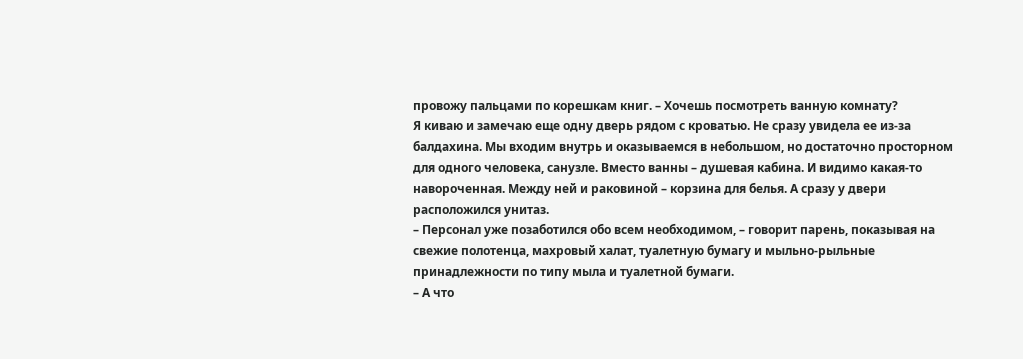провожу пальцами по корешкам книг. – Хочешь посмотреть ванную комнату?
Я киваю и замечаю еще одну дверь рядом с кроватью. Не сразу увидела ее из-за балдахина. Мы входим внутрь и оказываемся в небольшом, но достаточно просторном для одного человека, санузле. Вместо ванны – душевая кабина. И видимо какая-то навороченная. Между ней и раковиной – корзина для белья. А сразу у двери расположился унитаз.
– Персонал уже позаботился обо всем необходимом, – говорит парень, показывая на свежие полотенца, махровый халат, туалетную бумагу и мыльно-рыльные принадлежности по типу мыла и туалетной бумаги.
– А что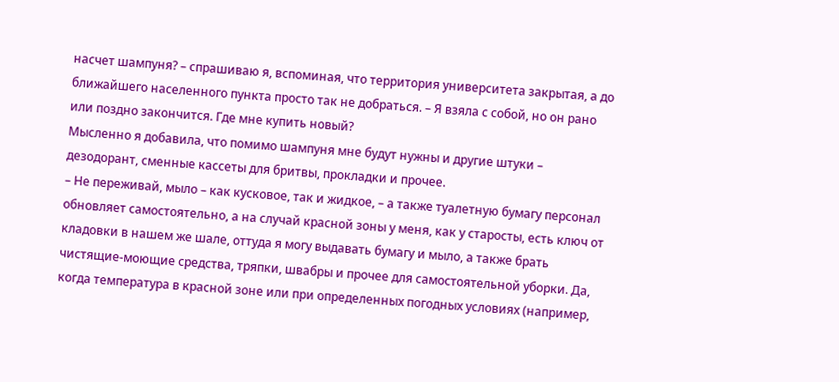насчет шампуня? – спрашиваю я, вспоминая, что территория университета закрытая, а до ближайшего населенного пункта просто так не добраться. – Я взяла с собой, но он рано или поздно закончится. Где мне купить новый?
Мысленно я добавила, что помимо шампуня мне будут нужны и другие штуки – дезодорант, сменные кассеты для бритвы, прокладки и прочее.
– Не переживай, мыло – как кусковое, так и жидкое, – а также туалетную бумагу персонал обновляет самостоятельно, а на случай красной зоны у меня, как у старосты, есть ключ от кладовки в нашем же шале, оттуда я могу выдавать бумагу и мыло, а также брать чистящие-моющие средства, тряпки, швабры и прочее для самостоятельной уборки. Да, когда температура в красной зоне или при определенных погодных условиях (например,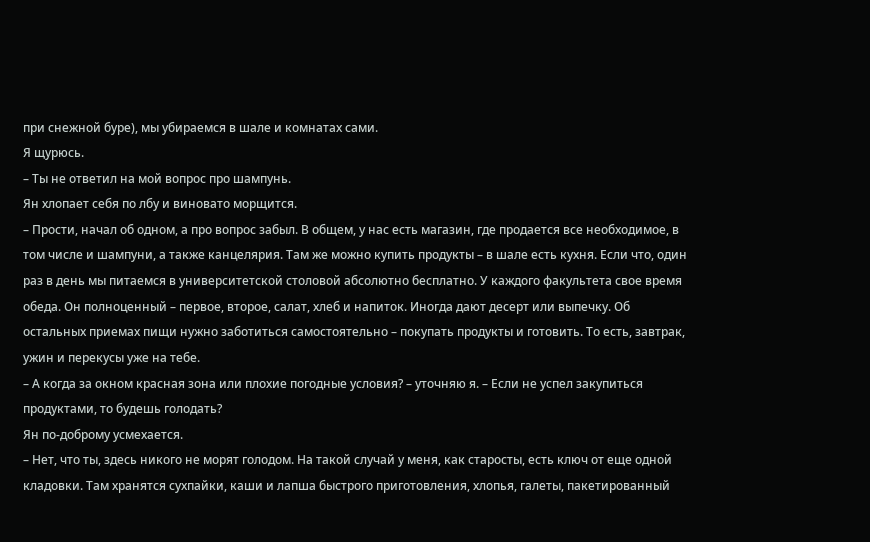при снежной буре), мы убираемся в шале и комнатах сами.
Я щурюсь.
– Ты не ответил на мой вопрос про шампунь.
Ян хлопает себя по лбу и виновато морщится.
– Прости, начал об одном, а про вопрос забыл. В общем, у нас есть магазин, где продается все необходимое, в том числе и шампуни, а также канцелярия. Там же можно купить продукты – в шале есть кухня. Если что, один раз в день мы питаемся в университетской столовой абсолютно бесплатно. У каждого факультета свое время обеда. Он полноценный – первое, второе, салат, хлеб и напиток. Иногда дают десерт или выпечку. Об остальных приемах пищи нужно заботиться самостоятельно – покупать продукты и готовить. То есть, завтрак, ужин и перекусы уже на тебе.
– А когда за окном красная зона или плохие погодные условия? – уточняю я. – Если не успел закупиться продуктами, то будешь голодать?
Ян по-доброму усмехается.
– Нет, что ты, здесь никого не морят голодом. На такой случай у меня, как старосты, есть ключ от еще одной кладовки. Там хранятся сухпайки, каши и лапша быстрого приготовления, хлопья, галеты, пакетированный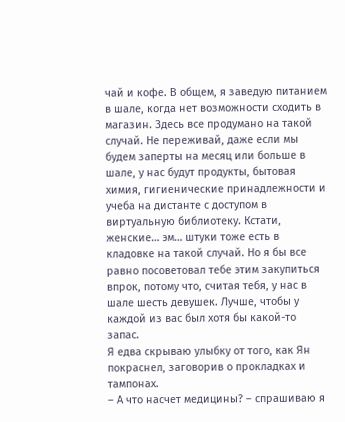чай и кофе. В общем, я заведую питанием в шале, когда нет возможности сходить в магазин. Здесь все продумано на такой случай. Не переживай, даже если мы будем заперты на месяц или больше в шале, у нас будут продукты, бытовая химия, гигиенические принадлежности и учеба на дистанте с доступом в виртуальную библиотеку. Кстати, женские… эм… штуки тоже есть в кладовке на такой случай. Но я бы все равно посоветовал тебе этим закупиться впрок, потому что, считая тебя, у нас в шале шесть девушек. Лучше, чтобы у каждой из вас был хотя бы какой-то запас.
Я едва скрываю улыбку от того, как Ян покраснел, заговорив о прокладках и тампонах.
– А что насчет медицины? – спрашиваю я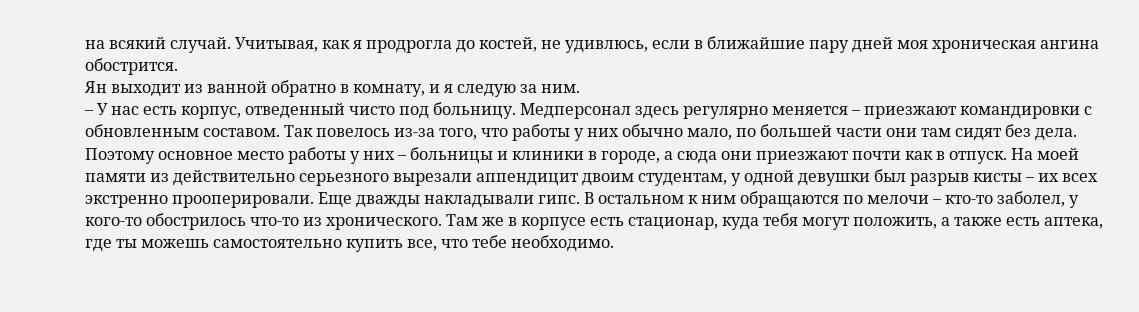на всякий случай. Учитывая, как я продрогла до костей, не удивлюсь, если в ближайшие пару дней моя хроническая ангина обострится.
Ян выходит из ванной обратно в комнату, и я следую за ним.
– У нас есть корпус, отведенный чисто под больницу. Медперсонал здесь регулярно меняется – приезжают командировки с обновленным составом. Так повелось из-за того, что работы у них обычно мало, по большей части они там сидят без дела. Поэтому основное место работы у них – больницы и клиники в городе, а сюда они приезжают почти как в отпуск. На моей памяти из действительно серьезного вырезали аппендицит двоим студентам, у одной девушки был разрыв кисты – их всех экстренно прооперировали. Еще дважды накладывали гипс. В остальном к ним обращаются по мелочи – кто-то заболел, у кого-то обострилось что-то из хронического. Там же в корпусе есть стационар, куда тебя могут положить, а также есть аптека, где ты можешь самостоятельно купить все, что тебе необходимо.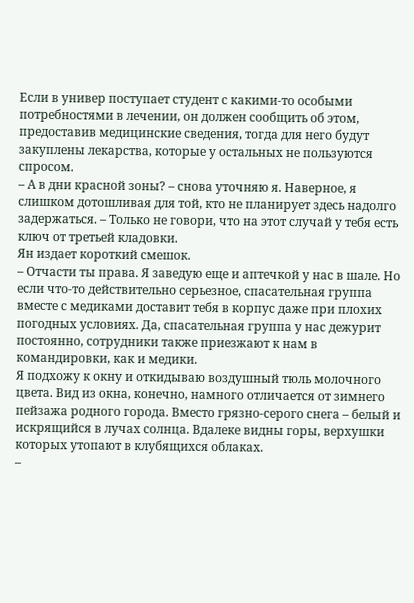Если в универ поступает студент с какими-то особыми потребностями в лечении, он должен сообщить об этом, предоставив медицинские сведения, тогда для него будут закуплены лекарства, которые у остальных не пользуются спросом.
– А в дни красной зоны? – снова уточняю я. Наверное, я слишком дотошливая для той, кто не планирует здесь надолго задержаться. – Только не говори, что на этот случай у тебя есть ключ от третьей кладовки.
Ян издает короткий смешок.
– Отчасти ты права. Я заведую еще и аптечкой у нас в шале. Но если что-то действительно серьезное, спасательная группа вместе с медиками доставит тебя в корпус даже при плохих погодных условиях. Да, спасательная группа у нас дежурит постоянно, сотрудники также приезжают к нам в командировки, как и медики.
Я подхожу к окну и откидываю воздушный тюль молочного цвета. Вид из окна, конечно, намного отличается от зимнего пейзажа родного города. Вместо грязно-серого снега – белый и искрящийся в лучах солнца. Вдалеке видны горы, верхушки которых утопают в клубящихся облаках.
–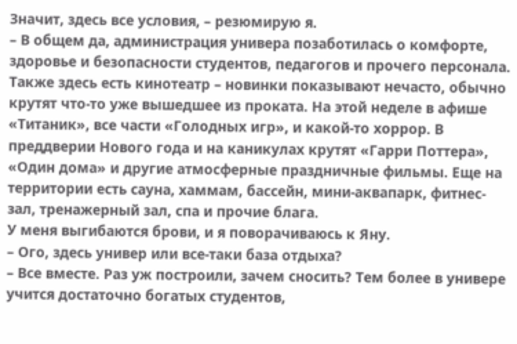Значит, здесь все условия, – резюмирую я.
– В общем да, администрация универа позаботилась о комфорте, здоровье и безопасности студентов, педагогов и прочего персонала. Также здесь есть кинотеатр – новинки показывают нечасто, обычно крутят что-то уже вышедшее из проката. На этой неделе в афише «Титаник», все части «Голодных игр», и какой-то хоррор. В преддверии Нового года и на каникулах крутят «Гарри Поттера», «Один дома» и другие атмосферные праздничные фильмы. Еще на территории есть сауна, хаммам, бассейн, мини-аквапарк, фитнес-зал, тренажерный зал, спа и прочие блага.
У меня выгибаются брови, и я поворачиваюсь к Яну.
– Ого, здесь универ или все-таки база отдыха?
– Все вместе. Раз уж построили, зачем сносить? Тем более в универе учится достаточно богатых студентов,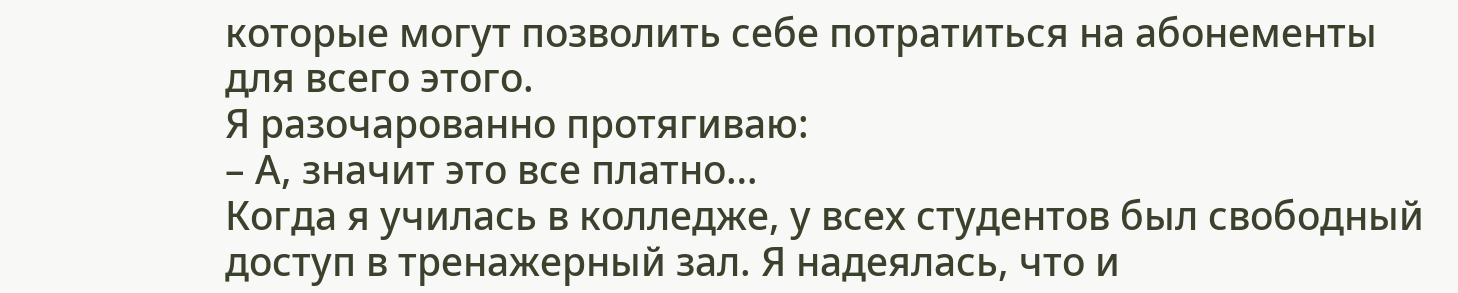которые могут позволить себе потратиться на абонементы для всего этого.
Я разочарованно протягиваю:
– А, значит это все платно…
Когда я училась в колледже, у всех студентов был свободный доступ в тренажерный зал. Я надеялась, что и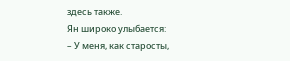здесь также.
Ян широко улыбается:
– У меня, как старосты,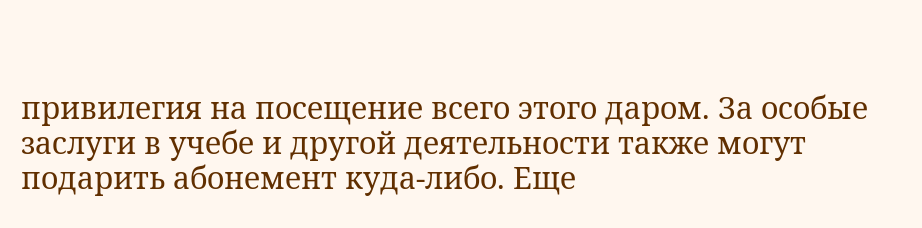привилегия на посещение всего этого даром. За особые заслуги в учебе и другой деятельности также могут подарить абонемент куда-либо. Еще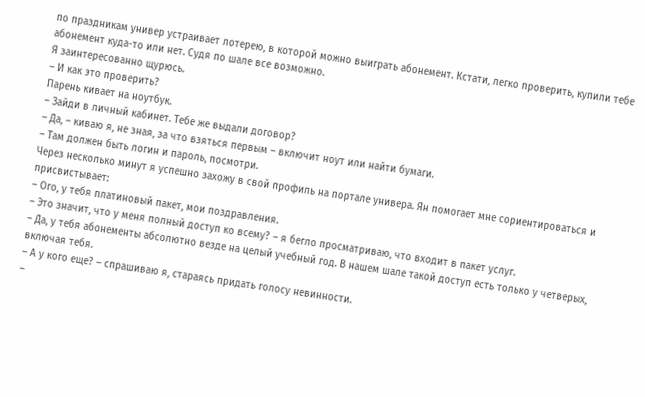по праздникам универ устраивает лотерею, в которой можно выиграть абонемент. Кстати, легко проверить, купили тебе абонемент куда-то или нет. Судя по шале все возможно.
Я заинтересованно щурюсь.
– И как это проверить?
Парень кивает на ноутбук.
– Зайди в личный кабинет. Тебе же выдали договор?
– Да, – киваю я, не зная, за что взяться первым – включит ноут или найти бумаги.
– Там должен быть логин и пароль, посмотри.
Через несколько минут я успешно захожу в свой профиль на портале универа. Ян помогает мне сориентироваться и присвистывает:
– Ого, у тебя платиновый пакет, мои поздравления.
– Это значит, что у меня полный доступ ко всему? – я бегло просматриваю, что входит в пакет услуг.
– Да, у тебя абонементы абсолютно везде на целый учебный год. В нашем шале такой доступ есть только у четверых, включая тебя.
– А у кого еще? – спрашиваю я, стараясь придать голосу невинности.
–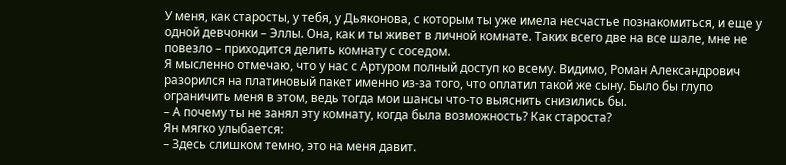У меня, как старосты, у тебя, у Дьяконова, с которым ты уже имела несчастье познакомиться, и еще у одной девчонки – Эллы. Она, как и ты живет в личной комнате. Таких всего две на все шале, мне не повезло – приходится делить комнату с соседом.
Я мысленно отмечаю, что у нас с Артуром полный доступ ко всему. Видимо, Роман Александрович разорился на платиновый пакет именно из-за того, что оплатил такой же сыну. Было бы глупо ограничить меня в этом, ведь тогда мои шансы что-то выяснить снизились бы.
– А почему ты не занял эту комнату, когда была возможность? Как староста?
Ян мягко улыбается:
– Здесь слишком темно, это на меня давит.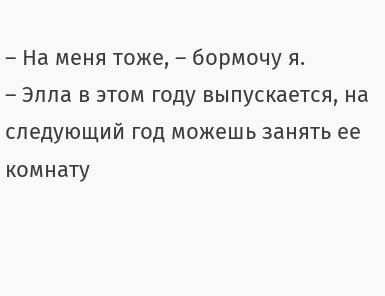– На меня тоже, – бормочу я.
– Элла в этом году выпускается, на следующий год можешь занять ее комнату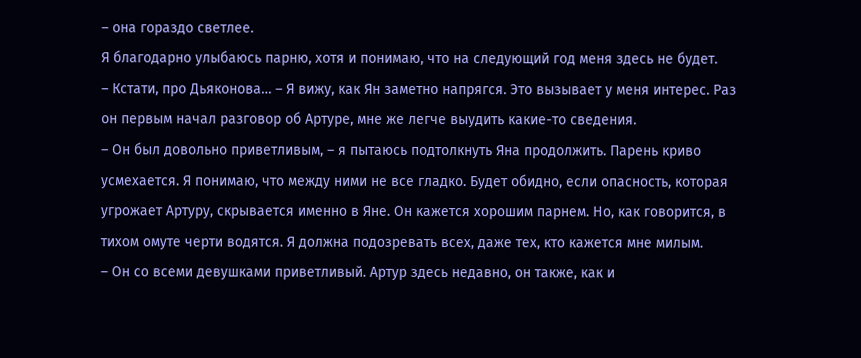– она гораздо светлее.
Я благодарно улыбаюсь парню, хотя и понимаю, что на следующий год меня здесь не будет.
– Кстати, про Дьяконова… – Я вижу, как Ян заметно напрягся. Это вызывает у меня интерес. Раз он первым начал разговор об Артуре, мне же легче выудить какие-то сведения.
– Он был довольно приветливым, – я пытаюсь подтолкнуть Яна продолжить. Парень криво усмехается. Я понимаю, что между ними не все гладко. Будет обидно, если опасность, которая угрожает Артуру, скрывается именно в Яне. Он кажется хорошим парнем. Но, как говорится, в тихом омуте черти водятся. Я должна подозревать всех, даже тех, кто кажется мне милым.
– Он со всеми девушками приветливый. Артур здесь недавно, он также, как и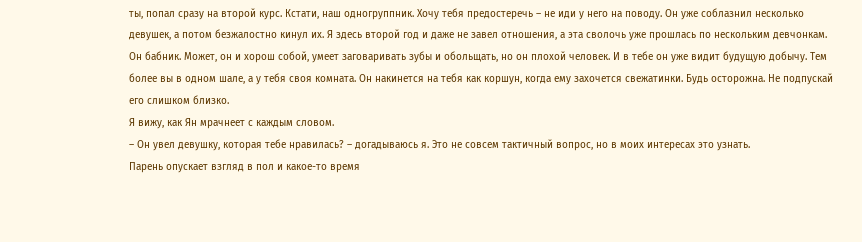ты, попал сразу на второй курс. Кстати, наш одногруппник. Хочу тебя предостеречь – не иди у него на поводу. Он уже соблазнил несколько девушек, а потом безжалостно кинул их. Я здесь второй год и даже не завел отношения, а эта сволочь уже прошлась по нескольким девчонкам. Он бабник. Может, он и хорош собой, умеет заговаривать зубы и обольщать, но он плохой человек. И в тебе он уже видит будущую добычу. Тем более вы в одном шале, а у тебя своя комната. Он накинется на тебя как коршун, когда ему захочется свежатинки. Будь осторожна. Не подпускай его слишком близко.
Я вижу, как Ян мрачнеет с каждым словом.
– Он увел девушку, которая тебе нравилась? – догадываюсь я. Это не совсем тактичный вопрос, но в моих интересах это узнать.
Парень опускает взгляд в пол и какое-то время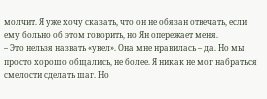молчит. Я уже хочу сказать, что он не обязан отвечать, если ему больно об этом говорить, но Ян опережает меня.
– Это нельзя назвать «увел». Она мне нравилась – да. Но мы просто хорошо общались, не более. Я никак не мог набраться смелости сделать шаг. Но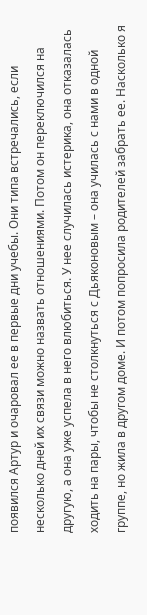появился Артур и очаровал ее в первые дни учебы. Они типа встречались, если несколько дней их связи можно назвать отношениями. Потом он переключился на другую, а она уже успела в него влюбиться. У нее случилась истерика, она отказалась ходить на пары, чтобы не столкнуться с Дьяконовым – она училась с нами в одной группе, но жила в другом доме. И потом попросила родителей забрать ее. Насколько я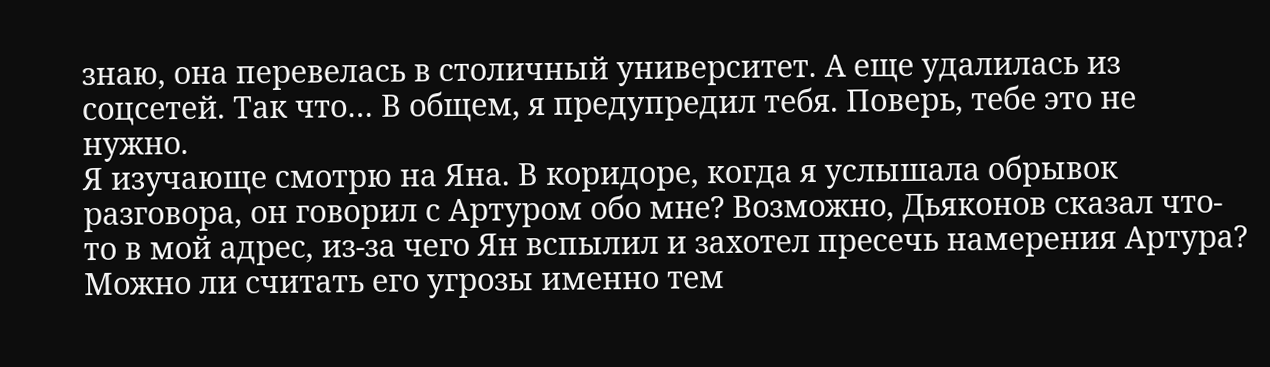знаю, она перевелась в столичный университет. А еще удалилась из соцсетей. Так что… В общем, я предупредил тебя. Поверь, тебе это не нужно.
Я изучающе смотрю на Яна. В коридоре, когда я услышала обрывок разговора, он говорил с Артуром обо мне? Возможно, Дьяконов сказал что-то в мой адрес, из-за чего Ян вспылил и захотел пресечь намерения Артура? Можно ли считать его угрозы именно тем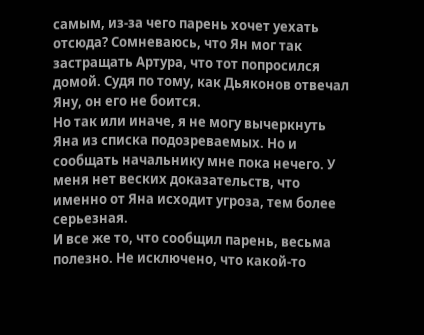самым, из-за чего парень хочет уехать отсюда? Сомневаюсь, что Ян мог так застращать Артура, что тот попросился домой. Судя по тому, как Дьяконов отвечал Яну, он его не боится.
Но так или иначе, я не могу вычеркнуть Яна из списка подозреваемых. Но и сообщать начальнику мне пока нечего. У меня нет веских доказательств, что именно от Яна исходит угроза, тем более серьезная.
И все же то, что сообщил парень, весьма полезно. Не исключено, что какой-то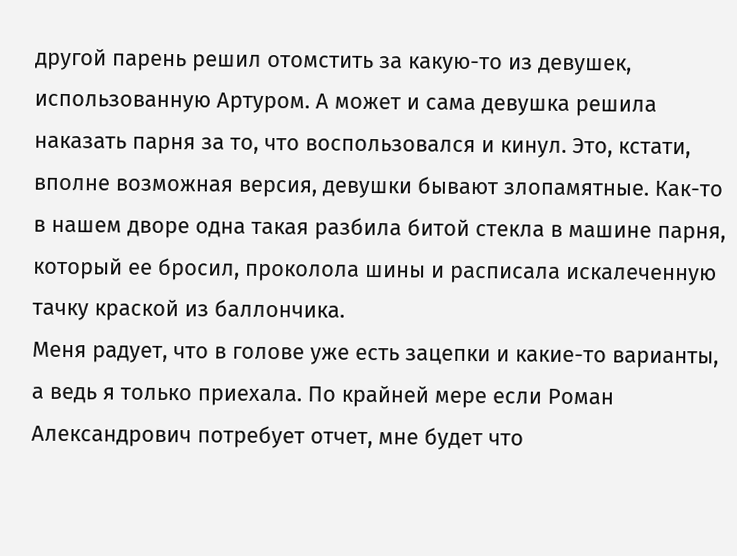другой парень решил отомстить за какую-то из девушек, использованную Артуром. А может и сама девушка решила наказать парня за то, что воспользовался и кинул. Это, кстати, вполне возможная версия, девушки бывают злопамятные. Как-то в нашем дворе одна такая разбила битой стекла в машине парня, который ее бросил, проколола шины и расписала искалеченную тачку краской из баллончика.
Меня радует, что в голове уже есть зацепки и какие-то варианты, а ведь я только приехала. По крайней мере если Роман Александрович потребует отчет, мне будет что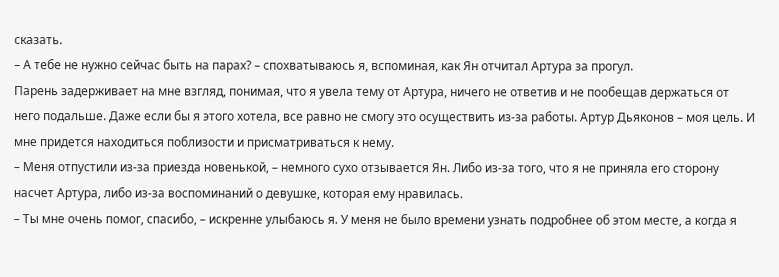сказать.
– А тебе не нужно сейчас быть на парах? – спохватываюсь я, вспоминая, как Ян отчитал Артура за прогул.
Парень задерживает на мне взгляд, понимая, что я увела тему от Артура, ничего не ответив и не пообещав держаться от него подальше. Даже если бы я этого хотела, все равно не смогу это осуществить из-за работы. Артур Дьяконов – моя цель. И мне придется находиться поблизости и присматриваться к нему.
– Меня отпустили из-за приезда новенькой, – немного сухо отзывается Ян. Либо из-за того, что я не приняла его сторону насчет Артура, либо из-за воспоминаний о девушке, которая ему нравилась.
– Ты мне очень помог, спасибо, – искренне улыбаюсь я. У меня не было времени узнать подробнее об этом месте, а когда я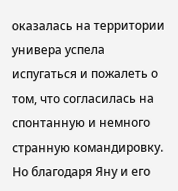оказалась на территории универа успела испугаться и пожалеть о том, что согласилась на спонтанную и немного странную командировку. Но благодаря Яну и его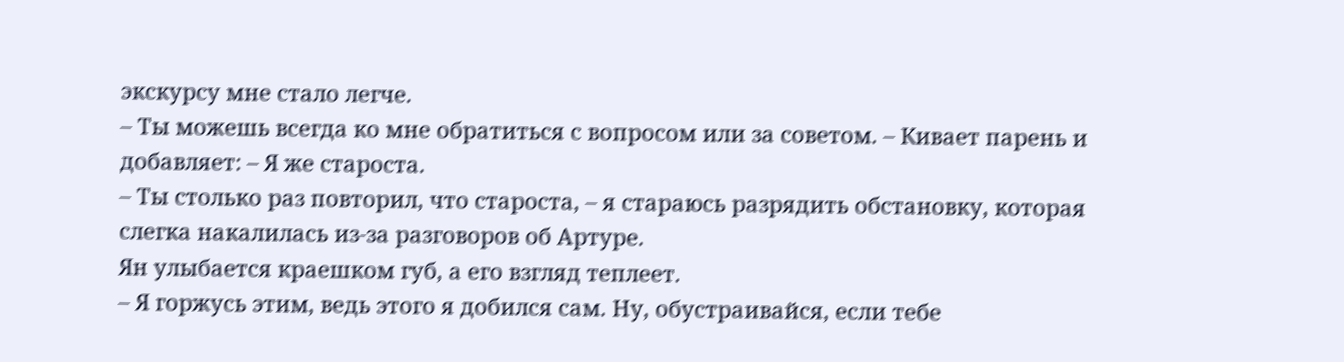экскурсу мне стало легче.
– Ты можешь всегда ко мне обратиться с вопросом или за советом. – Кивает парень и добавляет: – Я же староста.
– Ты столько раз повторил, что староста, – я стараюсь разрядить обстановку, которая слегка накалилась из-за разговоров об Артуре.
Ян улыбается краешком губ, а его взгляд теплеет.
– Я горжусь этим, ведь этого я добился сам. Ну, обустраивайся, если тебе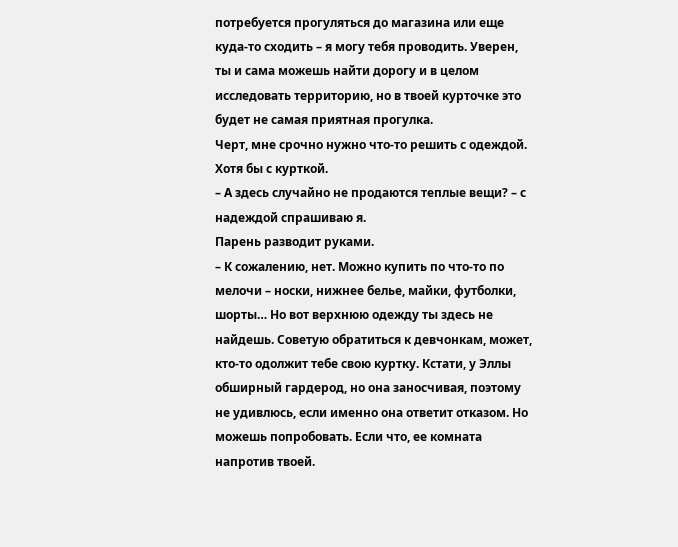потребуется прогуляться до магазина или еще куда-то сходить – я могу тебя проводить. Уверен, ты и сама можешь найти дорогу и в целом исследовать территорию, но в твоей курточке это будет не самая приятная прогулка.
Черт, мне срочно нужно что-то решить с одеждой. Хотя бы с курткой.
– А здесь случайно не продаются теплые вещи? – с надеждой спрашиваю я.
Парень разводит руками.
– К сожалению, нет. Можно купить по что-то по мелочи – носки, нижнее белье, майки, футболки, шорты… Но вот верхнюю одежду ты здесь не найдешь. Советую обратиться к девчонкам, может, кто-то одолжит тебе свою куртку. Кстати, у Эллы обширный гардерод, но она заносчивая, поэтому не удивлюсь, если именно она ответит отказом. Но можешь попробовать. Если что, ее комната напротив твоей.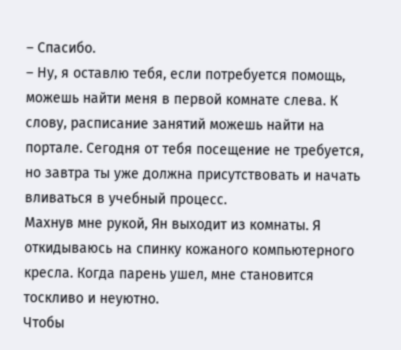– Спасибо.
– Ну, я оставлю тебя, если потребуется помощь, можешь найти меня в первой комнате слева. К слову, расписание занятий можешь найти на портале. Сегодня от тебя посещение не требуется, но завтра ты уже должна присутствовать и начать вливаться в учебный процесс.
Махнув мне рукой, Ян выходит из комнаты. Я откидываюсь на спинку кожаного компьютерного кресла. Когда парень ушел, мне становится тоскливо и неуютно.
Чтобы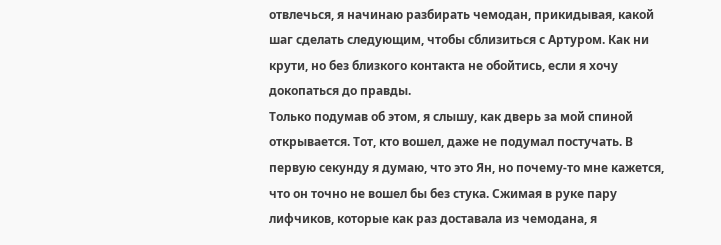отвлечься, я начинаю разбирать чемодан, прикидывая, какой шаг сделать следующим, чтобы сблизиться с Артуром. Как ни крути, но без близкого контакта не обойтись, если я хочу докопаться до правды.
Только подумав об этом, я слышу, как дверь за мой спиной открывается. Тот, кто вошел, даже не подумал постучать. В первую секунду я думаю, что это Ян, но почему-то мне кажется, что он точно не вошел бы без стука. Сжимая в руке пару лифчиков, которые как раз доставала из чемодана, я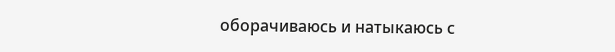оборачиваюсь и натыкаюсь с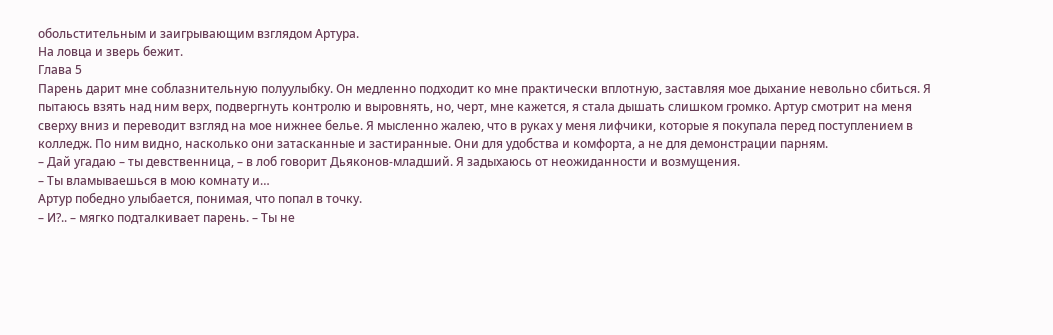обольстительным и заигрывающим взглядом Артура.
На ловца и зверь бежит.
Глава 5
Парень дарит мне соблазнительную полуулыбку. Он медленно подходит ко мне практически вплотную, заставляя мое дыхание невольно сбиться. Я пытаюсь взять над ним верх, подвергнуть контролю и выровнять, но, черт, мне кажется, я стала дышать слишком громко. Артур смотрит на меня сверху вниз и переводит взгляд на мое нижнее белье. Я мысленно жалею, что в руках у меня лифчики, которые я покупала перед поступлением в колледж. По ним видно, насколько они затасканные и застиранные. Они для удобства и комфорта, а не для демонстрации парням.
– Дай угадаю – ты девственница, – в лоб говорит Дьяконов-младший. Я задыхаюсь от неожиданности и возмущения.
– Ты вламываешься в мою комнату и…
Артур победно улыбается, понимая, что попал в точку.
– И?.. – мягко подталкивает парень. – Ты не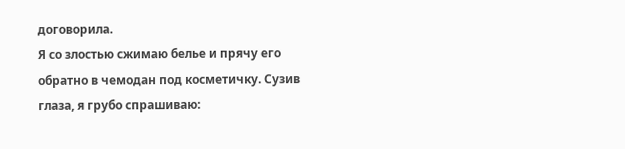договорила.
Я со злостью сжимаю белье и прячу его обратно в чемодан под косметичку. Сузив глаза, я грубо спрашиваю: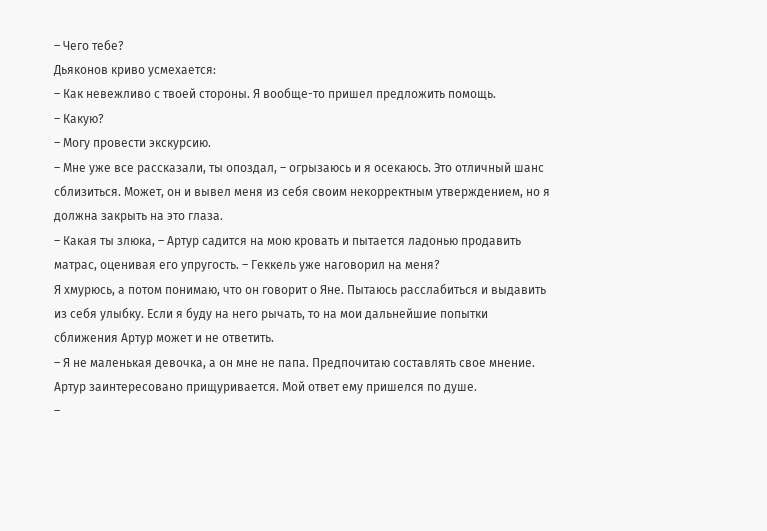– Чего тебе?
Дьяконов криво усмехается:
– Как невежливо с твоей стороны. Я вообще-то пришел предложить помощь.
– Какую?
– Могу провести экскурсию.
– Мне уже все рассказали, ты опоздал, – огрызаюсь и я осекаюсь. Это отличный шанс сблизиться. Может, он и вывел меня из себя своим некорректным утверждением, но я должна закрыть на это глаза.
– Какая ты злюка, – Артур садится на мою кровать и пытается ладонью продавить матрас, оценивая его упругость. – Геккель уже наговорил на меня?
Я хмурюсь, а потом понимаю, что он говорит о Яне. Пытаюсь расслабиться и выдавить из себя улыбку. Если я буду на него рычать, то на мои дальнейшие попытки сближения Артур может и не ответить.
– Я не маленькая девочка, а он мне не папа. Предпочитаю составлять свое мнение.
Артур заинтересовано прищуривается. Мой ответ ему пришелся по душе.
–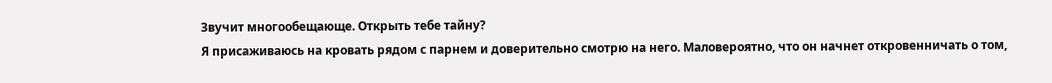Звучит многообещающе. Открыть тебе тайну?
Я присаживаюсь на кровать рядом с парнем и доверительно смотрю на него. Маловероятно, что он начнет откровенничать о том,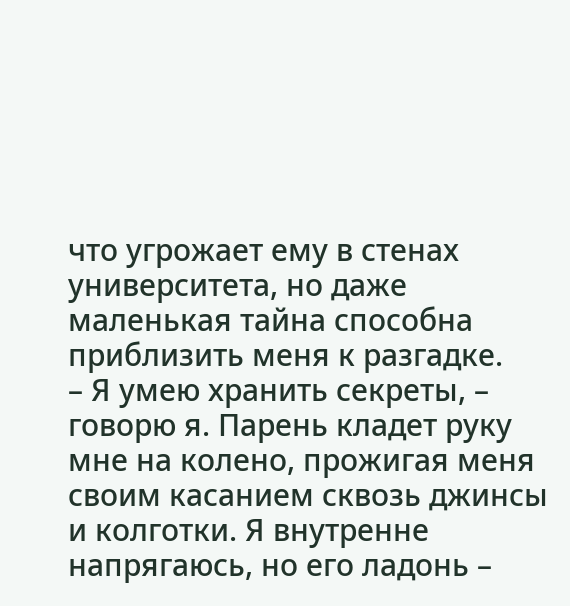что угрожает ему в стенах университета, но даже маленькая тайна способна приблизить меня к разгадке.
– Я умею хранить секреты, – говорю я. Парень кладет руку мне на колено, прожигая меня своим касанием сквозь джинсы и колготки. Я внутренне напрягаюсь, но его ладонь –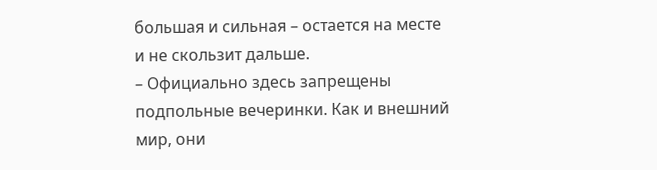большая и сильная – остается на месте и не скользит дальше.
– Официально здесь запрещены подпольные вечеринки. Как и внешний мир, они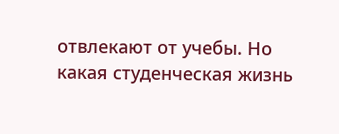отвлекают от учебы. Но какая студенческая жизнь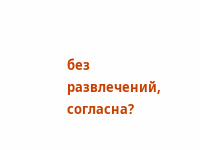без развлечений, согласна?